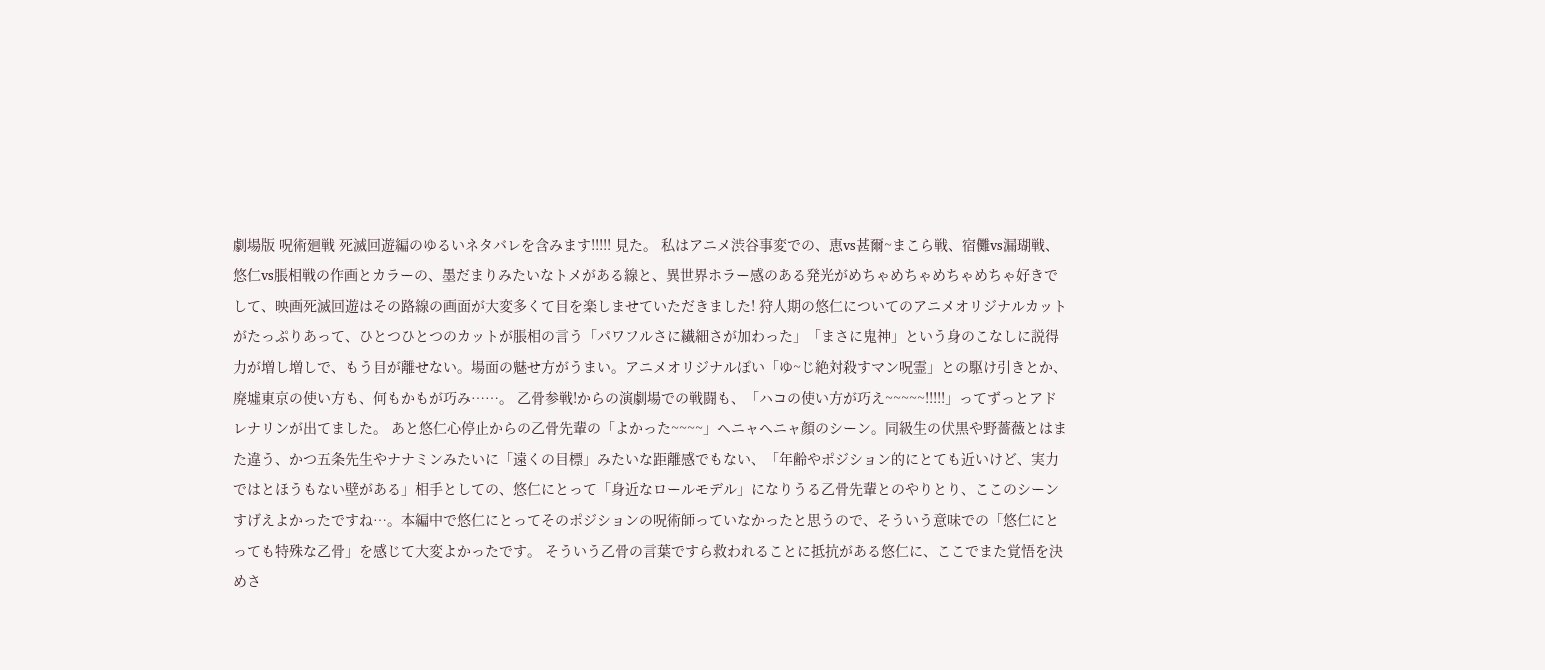劇場版 呪術廻戦 死滅回遊編のゆるいネタバレを含みます!!!!! 見た。 私はアニメ渋谷事変での、恵vs甚爾~まこら戦、宿儺vs漏瑚戦、悠仁vs脹相戦の作画とカラーの、墨だまりみたいなトメがある線と、異世界ホラー感のある発光がめちゃめちゃめちゃめちゃ好きでして、映画死滅回遊はその路線の画面が大変多くて目を楽しませていただきました! 狩人期の悠仁についてのアニメオリジナルカットがたっぷりあって、ひとつひとつのカットが脹相の言う「パワフルさに繊細さが加わった」「まさに鬼神」という身のこなしに説得力が増し増しで、もう目が離せない。場面の魅せ方がうまい。アニメオリジナルぽい「ゆ~じ絶対殺すマン呪霊」との駆け引きとか、廃墟東京の使い方も、何もかもが巧み……。 乙骨参戦!からの演劇場での戦闘も、「ハコの使い方が巧え~~~~~!!!!!」ってずっとアドレナリンが出てました。 あと悠仁心停止からの乙骨先輩の「よかった~~~~」ヘニャヘニャ顔のシーン。同級生の伏黒や野薔薇とはまた違う、かつ五条先生やナナミンみたいに「遠くの目標」みたいな距離感でもない、「年齢やポジション的にとても近いけど、実力ではとほうもない壁がある」相手としての、悠仁にとって「身近なロールモデル」になりうる乙骨先輩とのやりとり、ここのシーンすげえよかったですね…。本編中で悠仁にとってそのポジションの呪術師っていなかったと思うので、そういう意味での「悠仁にとっても特殊な乙骨」を感じて大変よかったです。 そういう乙骨の言葉ですら救われることに抵抗がある悠仁に、ここでまた覚悟を決めさ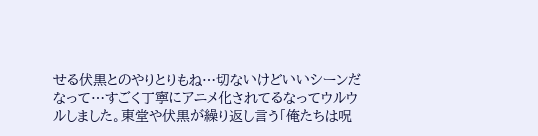せる伏黒とのやりとりもね…切ないけどいいシーンだなって…すごく丁寧にアニメ化されてるなってウルウルしました。東堂や伏黒が繰り返し言う「俺たちは呪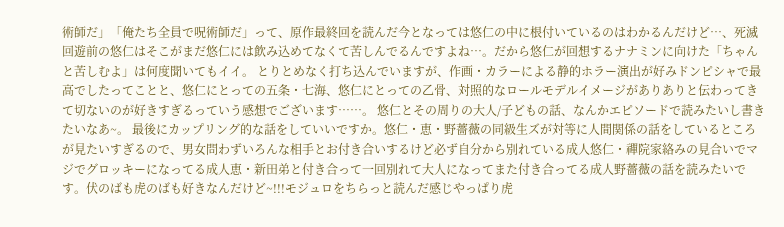術師だ」「俺たち全員で呪術師だ」って、原作最終回を読んだ今となっては悠仁の中に根付いているのはわかるんだけど…、死滅回遊前の悠仁はそこがまだ悠仁には飲み込めてなくて苦しんでるんですよね…。だから悠仁が回想するナナミンに向けた「ちゃんと苦しむよ」は何度聞いてもイイ。 とりとめなく打ち込んでいますが、作画・カラーによる静的ホラー演出が好みドンピシャで最高でしたってことと、悠仁にとっての五条・七海、悠仁にとっての乙骨、対照的なロールモデルイメージがありありと伝わってきて切ないのが好きすぎるっていう感想でございます……。 悠仁とその周りの大人/子どもの話、なんかエピソードで読みたいし書きたいなあ~。 最後にカップリング的な話をしていいですか。悠仁・恵・野薔薇の同級生ズが対等に人間関係の話をしているところが見たいすぎるので、男女問わずいろんな相手とお付き合いするけど必ず自分から別れている成人悠仁・禪院家絡みの見合いでマジでグロッキーになってる成人恵・新田弟と付き合って一回別れて大人になってまた付き合ってる成人野薔薇の話を読みたいです。伏のばも虎のばも好きなんだけど~!!!モジュロをちらっと読んだ感じやっぱり虎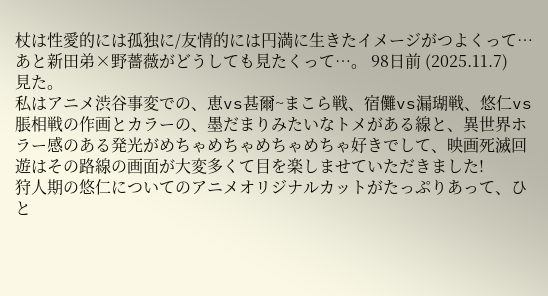杖は性愛的には孤独に/友情的には円満に生きたイメージがつよくって…あと新田弟×野薔薇がどうしても見たくって…。 98日前 (2025.11.7)
見た。
私はアニメ渋谷事変での、恵vs甚爾~まこら戦、宿儺vs漏瑚戦、悠仁vs脹相戦の作画とカラーの、墨だまりみたいなトメがある線と、異世界ホラー感のある発光がめちゃめちゃめちゃめちゃ好きでして、映画死滅回遊はその路線の画面が大変多くて目を楽しませていただきました!
狩人期の悠仁についてのアニメオリジナルカットがたっぷりあって、ひと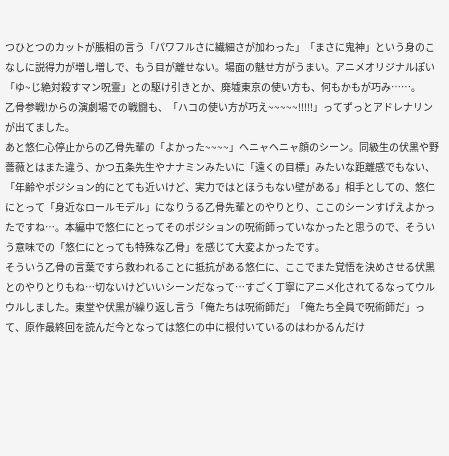つひとつのカットが脹相の言う「パワフルさに繊細さが加わった」「まさに鬼神」という身のこなしに説得力が増し増しで、もう目が離せない。場面の魅せ方がうまい。アニメオリジナルぽい「ゆ~じ絶対殺すマン呪霊」との駆け引きとか、廃墟東京の使い方も、何もかもが巧み……。
乙骨参戦!からの演劇場での戦闘も、「ハコの使い方が巧え~~~~~!!!!!」ってずっとアドレナリンが出てました。
あと悠仁心停止からの乙骨先輩の「よかった~~~~」ヘニャヘニャ顔のシーン。同級生の伏黒や野薔薇とはまた違う、かつ五条先生やナナミンみたいに「遠くの目標」みたいな距離感でもない、「年齢やポジション的にとても近いけど、実力ではとほうもない壁がある」相手としての、悠仁にとって「身近なロールモデル」になりうる乙骨先輩とのやりとり、ここのシーンすげえよかったですね…。本編中で悠仁にとってそのポジションの呪術師っていなかったと思うので、そういう意味での「悠仁にとっても特殊な乙骨」を感じて大変よかったです。
そういう乙骨の言葉ですら救われることに抵抗がある悠仁に、ここでまた覚悟を決めさせる伏黒とのやりとりもね…切ないけどいいシーンだなって…すごく丁寧にアニメ化されてるなってウルウルしました。東堂や伏黒が繰り返し言う「俺たちは呪術師だ」「俺たち全員で呪術師だ」って、原作最終回を読んだ今となっては悠仁の中に根付いているのはわかるんだけ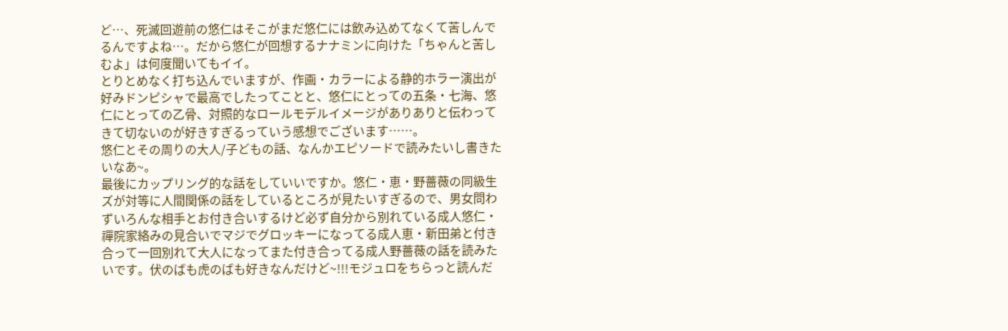ど…、死滅回遊前の悠仁はそこがまだ悠仁には飲み込めてなくて苦しんでるんですよね…。だから悠仁が回想するナナミンに向けた「ちゃんと苦しむよ」は何度聞いてもイイ。
とりとめなく打ち込んでいますが、作画・カラーによる静的ホラー演出が好みドンピシャで最高でしたってことと、悠仁にとっての五条・七海、悠仁にとっての乙骨、対照的なロールモデルイメージがありありと伝わってきて切ないのが好きすぎるっていう感想でございます……。
悠仁とその周りの大人/子どもの話、なんかエピソードで読みたいし書きたいなあ~。
最後にカップリング的な話をしていいですか。悠仁・恵・野薔薇の同級生ズが対等に人間関係の話をしているところが見たいすぎるので、男女問わずいろんな相手とお付き合いするけど必ず自分から別れている成人悠仁・禪院家絡みの見合いでマジでグロッキーになってる成人恵・新田弟と付き合って一回別れて大人になってまた付き合ってる成人野薔薇の話を読みたいです。伏のばも虎のばも好きなんだけど~!!!モジュロをちらっと読んだ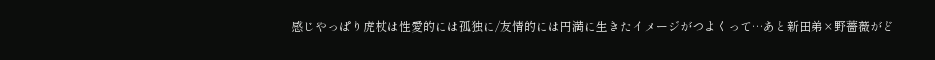感じやっぱり虎杖は性愛的には孤独に/友情的には円満に生きたイメージがつよくって…あと新田弟×野薔薇がど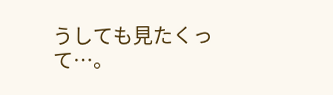うしても見たくって…。